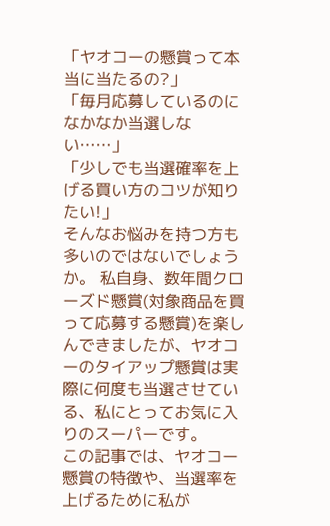「ヤオコーの懸賞って本当に当たるの?」
「毎月応募しているのになかなか当選しない……」
「少しでも当選確率を上げる買い方のコツが知りたい!」
そんなお悩みを持つ方も多いのではないでしょうか。 私自身、数年間クローズド懸賞(対象商品を買って応募する懸賞)を楽しんできましたが、ヤオコーのタイアップ懸賞は実際に何度も当選させている、私にとってお気に入りのスーパーです。
この記事では、ヤオコー懸賞の特徴や、当選率を上げるために私が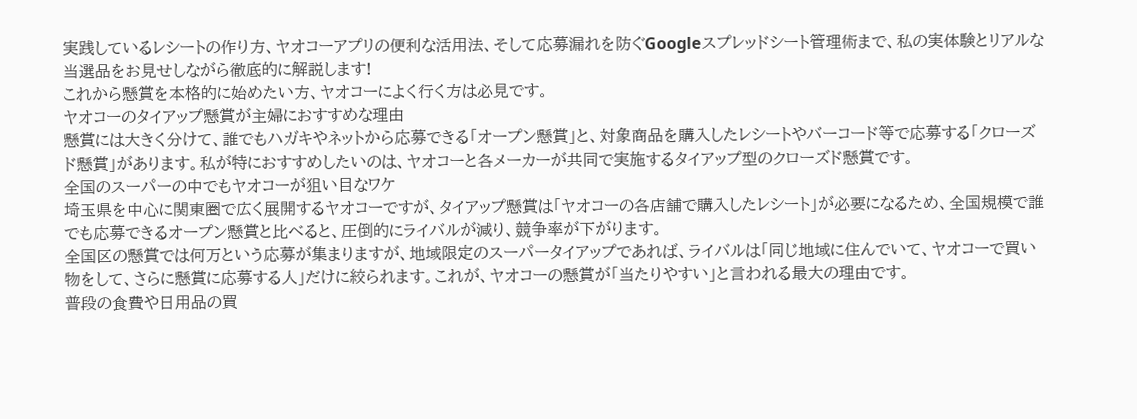実践しているレシートの作り方、ヤオコーアプリの便利な活用法、そして応募漏れを防ぐGoogleスプレッドシート管理術まで、私の実体験とリアルな当選品をお見せしながら徹底的に解説します!
これから懸賞を本格的に始めたい方、ヤオコーによく行く方は必見です。
ヤオコーのタイアップ懸賞が主婦におすすめな理由
懸賞には大きく分けて、誰でもハガキやネットから応募できる「オープン懸賞」と、対象商品を購入したレシートやバーコード等で応募する「クローズド懸賞」があります。私が特におすすめしたいのは、ヤオコーと各メーカーが共同で実施するタイアップ型のクローズド懸賞です。
全国のスーパーの中でもヤオコーが狙い目なワケ
埼玉県を中心に関東圏で広く展開するヤオコーですが、タイアップ懸賞は「ヤオコーの各店舗で購入したレシート」が必要になるため、全国規模で誰でも応募できるオープン懸賞と比べると、圧倒的にライバルが減り、競争率が下がります。
全国区の懸賞では何万という応募が集まりますが、地域限定のスーパータイアップであれば、ライバルは「同じ地域に住んでいて、ヤオコーで買い物をして、さらに懸賞に応募する人」だけに絞られます。これが、ヤオコーの懸賞が「当たりやすい」と言われる最大の理由です。
普段の食費や日用品の買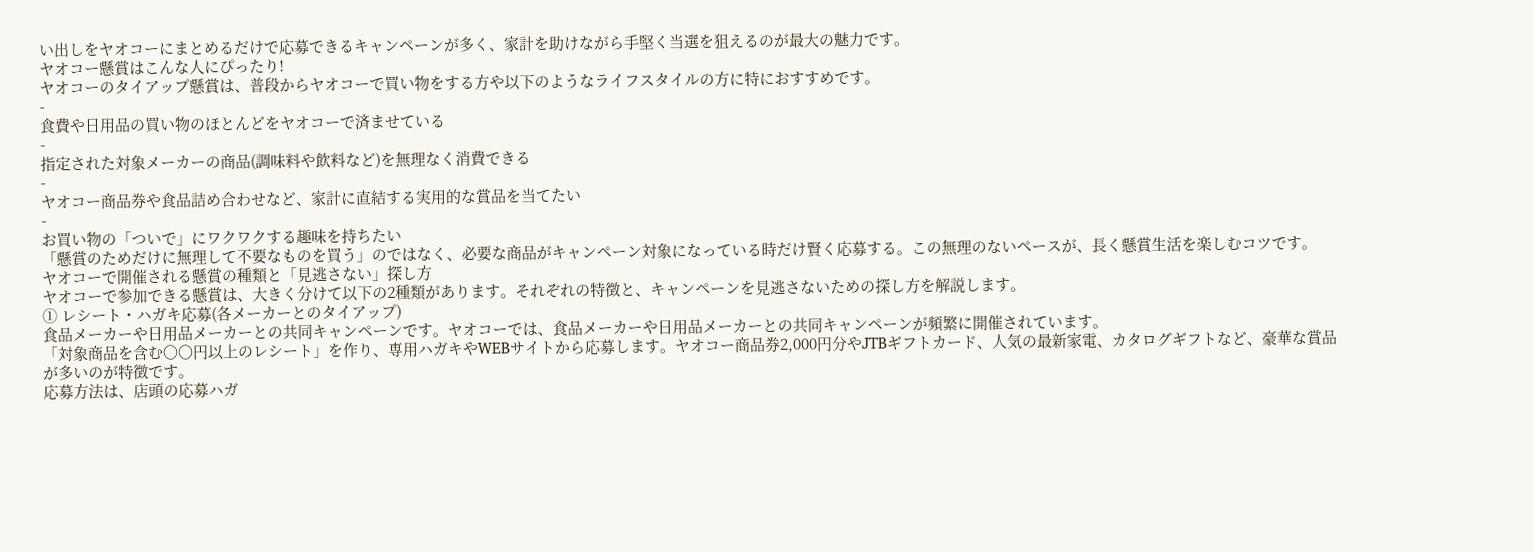い出しをヤオコーにまとめるだけで応募できるキャンペーンが多く、家計を助けながら手堅く当選を狙えるのが最大の魅力です。
ヤオコー懸賞はこんな人にぴったり!
ヤオコーのタイアップ懸賞は、普段からヤオコーで買い物をする方や以下のようなライフスタイルの方に特におすすめです。
-
食費や日用品の買い物のほとんどをヤオコーで済ませている
-
指定された対象メーカーの商品(調味料や飲料など)を無理なく消費できる
-
ヤオコー商品券や食品詰め合わせなど、家計に直結する実用的な賞品を当てたい
-
お買い物の「ついで」にワクワクする趣味を持ちたい
「懸賞のためだけに無理して不要なものを買う」のではなく、必要な商品がキャンペーン対象になっている時だけ賢く応募する。この無理のないペースが、長く懸賞生活を楽しむコツです。
ヤオコーで開催される懸賞の種類と「見逃さない」探し方
ヤオコーで参加できる懸賞は、大きく分けて以下の2種類があります。それぞれの特徴と、キャンペーンを見逃さないための探し方を解説します。
① レシート・ハガキ応募(各メーカーとのタイアップ)
食品メーカーや日用品メーカーとの共同キャンペーンです。ヤオコーでは、食品メーカーや日用品メーカーとの共同キャンペーンが頻繁に開催されています。
「対象商品を含む〇〇円以上のレシート」を作り、専用ハガキやWEBサイトから応募します。ヤオコー商品券2,000円分やJTBギフトカード、人気の最新家電、カタログギフトなど、豪華な賞品が多いのが特徴です。
応募方法は、店頭の応募ハガ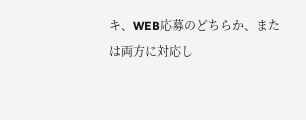キ、WEB応募のどちらか、または両方に対応し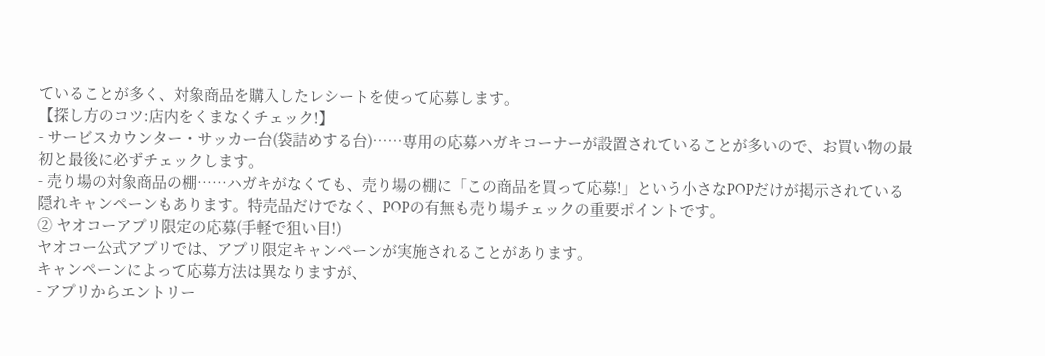ていることが多く、対象商品を購入したレシートを使って応募します。
【探し方のコツ:店内をくまなくチェック!】
- サービスカウンター・サッカー台(袋詰めする台)……専用の応募ハガキコーナーが設置されていることが多いので、お買い物の最初と最後に必ずチェックします。
- 売り場の対象商品の棚……ハガキがなくても、売り場の棚に「この商品を買って応募!」という小さなPOPだけが掲示されている隠れキャンペーンもあります。特売品だけでなく、POPの有無も売り場チェックの重要ポイントです。
② ヤオコーアプリ限定の応募(手軽で狙い目!)
ヤオコー公式アプリでは、アプリ限定キャンペーンが実施されることがあります。
キャンペーンによって応募方法は異なりますが、
- アプリからエントリー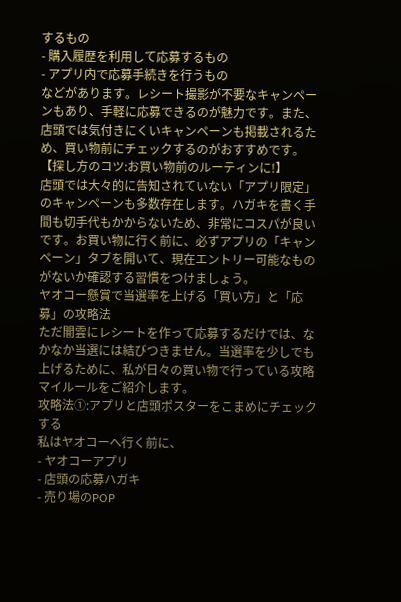するもの
- 購入履歴を利用して応募するもの
- アプリ内で応募手続きを行うもの
などがあります。レシート撮影が不要なキャンペーンもあり、手軽に応募できるのが魅力です。また、店頭では気付きにくいキャンペーンも掲載されるため、買い物前にチェックするのがおすすめです。
【探し方のコツ:お買い物前のルーティンに!】
店頭では大々的に告知されていない「アプリ限定」のキャンペーンも多数存在します。ハガキを書く手間も切手代もかからないため、非常にコスパが良いです。お買い物に行く前に、必ずアプリの「キャンペーン」タブを開いて、現在エントリー可能なものがないか確認する習慣をつけましょう。
ヤオコー懸賞で当選率を上げる「買い方」と「応募」の攻略法
ただ闇雲にレシートを作って応募するだけでは、なかなか当選には結びつきません。当選率を少しでも上げるために、私が日々の買い物で行っている攻略マイルールをご紹介します。
攻略法①:アプリと店頭ポスターをこまめにチェックする
私はヤオコーへ行く前に、
- ヤオコーアプリ
- 店頭の応募ハガキ
- 売り場のPOP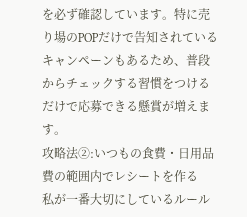を必ず確認しています。特に売り場のPOPだけで告知されているキャンペーンもあるため、普段からチェックする習慣をつけるだけで応募できる懸賞が増えます。
攻略法②:いつもの食費・日用品費の範囲内でレシートを作る
私が一番大切にしているルール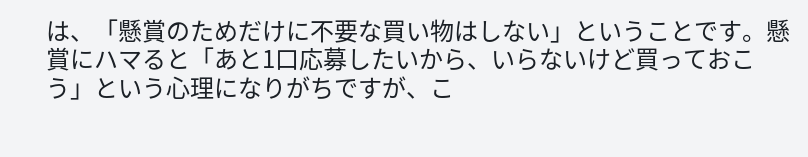は、「懸賞のためだけに不要な買い物はしない」ということです。懸賞にハマると「あと1口応募したいから、いらないけど買っておこう」という心理になりがちですが、こ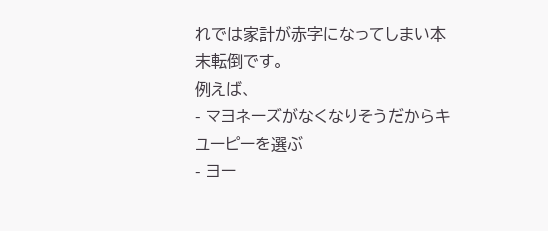れでは家計が赤字になってしまい本末転倒です。
例えば、
- マヨネーズがなくなりそうだからキユーピーを選ぶ
- ヨー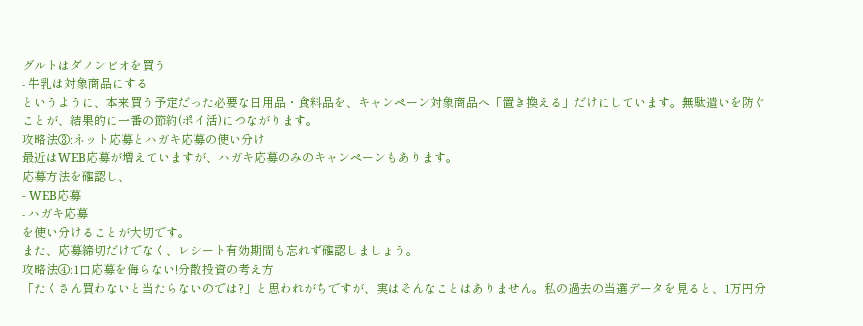グルトはダノンビオを買う
- 牛乳は対象商品にする
というように、本来買う予定だった必要な日用品・食料品を、キャンペーン対象商品へ「置き換える」だけにしています。無駄遣いを防ぐことが、結果的に一番の節約(ポイ活)につながります。
攻略法③:ネット応募とハガキ応募の使い分け
最近はWEB応募が増えていますが、ハガキ応募のみのキャンペーンもあります。
応募方法を確認し、
- WEB応募
- ハガキ応募
を使い分けることが大切です。
また、応募締切だけでなく、レシート有効期間も忘れず確認しましょう。
攻略法④:1口応募を侮らない!分散投資の考え方
「たくさん買わないと当たらないのでは?」と思われがちですが、実はそんなことはありません。私の過去の当選データを見ると、1万円分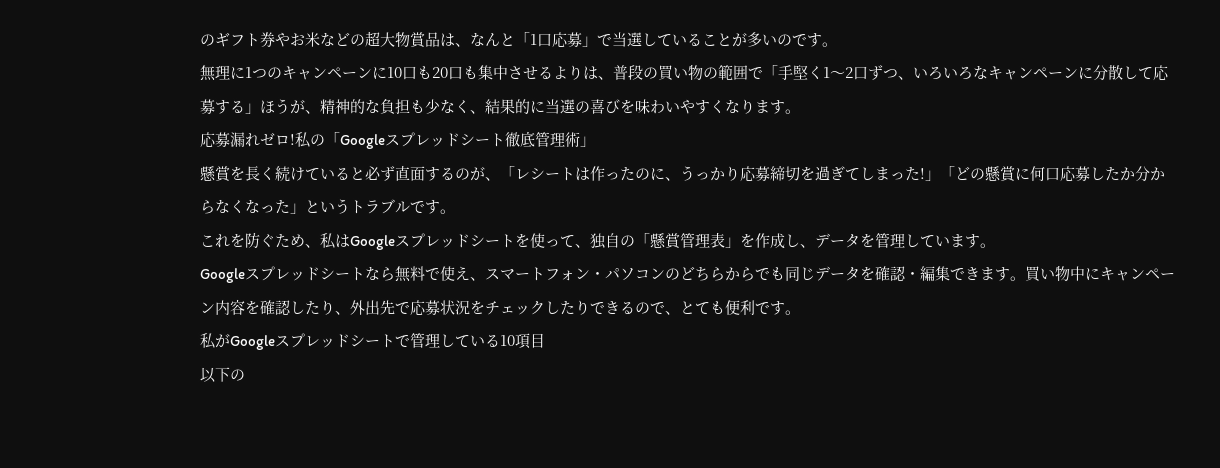のギフト券やお米などの超大物賞品は、なんと「1口応募」で当選していることが多いのです。
無理に1つのキャンペーンに10口も20口も集中させるよりは、普段の買い物の範囲で「手堅く1〜2口ずつ、いろいろなキャンペーンに分散して応募する」ほうが、精神的な負担も少なく、結果的に当選の喜びを味わいやすくなります。
応募漏れゼロ!私の「Googleスプレッドシート徹底管理術」
懸賞を長く続けていると必ず直面するのが、「レシートは作ったのに、うっかり応募締切を過ぎてしまった!」「どの懸賞に何口応募したか分からなくなった」というトラブルです。
これを防ぐため、私はGoogleスプレッドシートを使って、独自の「懸賞管理表」を作成し、データを管理しています。
Googleスプレッドシートなら無料で使え、スマートフォン・パソコンのどちらからでも同じデータを確認・編集できます。買い物中にキャンペーン内容を確認したり、外出先で応募状況をチェックしたりできるので、とても便利です。
私がGoogleスプレッドシートで管理している10項目
以下の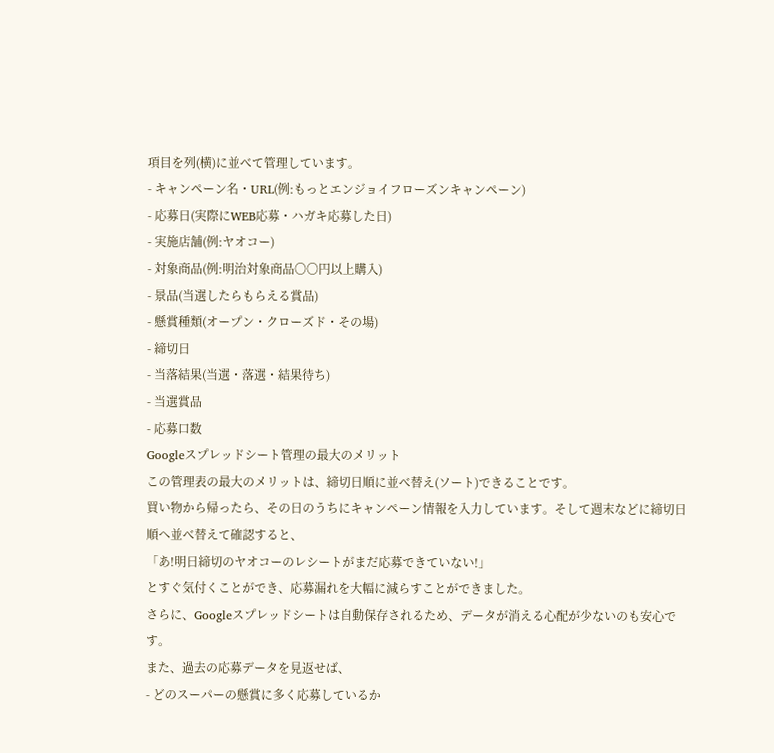項目を列(横)に並べて管理しています。
- キャンペーン名・URL(例:もっとエンジョイフローズンキャンペーン)
- 応募日(実際にWEB応募・ハガキ応募した日)
- 実施店舗(例:ヤオコー)
- 対象商品(例:明治対象商品〇〇円以上購入)
- 景品(当選したらもらえる賞品)
- 懸賞種類(オープン・クローズド・その場)
- 締切日
- 当落結果(当選・落選・結果待ち)
- 当選賞品
- 応募口数
Googleスプレッドシート管理の最大のメリット
この管理表の最大のメリットは、締切日順に並べ替え(ソート)できることです。
買い物から帰ったら、その日のうちにキャンペーン情報を入力しています。そして週末などに締切日順へ並べ替えて確認すると、
「あ!明日締切のヤオコーのレシートがまだ応募できていない!」
とすぐ気付くことができ、応募漏れを大幅に減らすことができました。
さらに、Googleスプレッドシートは自動保存されるため、データが消える心配が少ないのも安心です。
また、過去の応募データを見返せば、
- どのスーパーの懸賞に多く応募しているか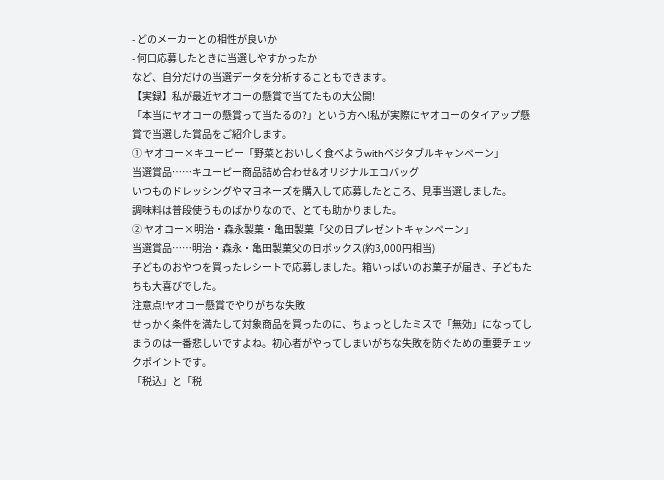- どのメーカーとの相性が良いか
- 何口応募したときに当選しやすかったか
など、自分だけの当選データを分析することもできます。
【実録】私が最近ヤオコーの懸賞で当てたもの大公開!
「本当にヤオコーの懸賞って当たるの?」という方へ!私が実際にヤオコーのタイアップ懸賞で当選した賞品をご紹介します。
① ヤオコー×キユーピー「野菜とおいしく食べようwithベジタブルキャンペーン」
当選賞品……キユーピー商品詰め合わせ&オリジナルエコバッグ
いつものドレッシングやマヨネーズを購入して応募したところ、見事当選しました。
調味料は普段使うものばかりなので、とても助かりました。
② ヤオコー×明治・森永製菓・亀田製菓「父の日プレゼントキャンペーン」
当選賞品……明治・森永・亀田製菓父の日ボックス(約3,000円相当)
子どものおやつを買ったレシートで応募しました。箱いっぱいのお菓子が届き、子どもたちも大喜びでした。
注意点!ヤオコー懸賞でやりがちな失敗
せっかく条件を満たして対象商品を買ったのに、ちょっとしたミスで「無効」になってしまうのは一番悲しいですよね。初心者がやってしまいがちな失敗を防ぐための重要チェックポイントです。
「税込」と「税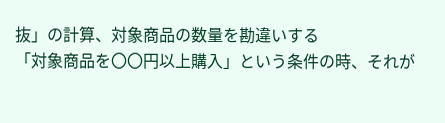抜」の計算、対象商品の数量を勘違いする
「対象商品を〇〇円以上購入」という条件の時、それが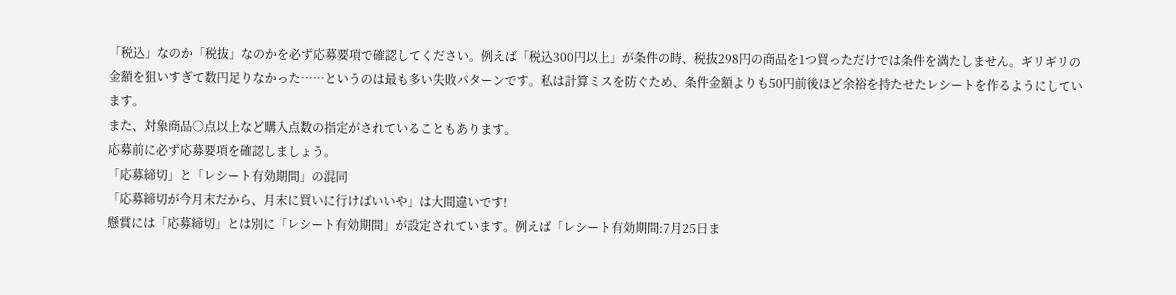「税込」なのか「税抜」なのかを必ず応募要項で確認してください。例えば「税込300円以上」が条件の時、税抜298円の商品を1つ買っただけでは条件を満たしません。ギリギリの金額を狙いすぎて数円足りなかった……というのは最も多い失敗パターンです。私は計算ミスを防ぐため、条件金額よりも50円前後ほど余裕を持たせたレシートを作るようにしています。
また、対象商品○点以上など購入点数の指定がされていることもあります。
応募前に必ず応募要項を確認しましょう。
「応募締切」と「レシート有効期間」の混同
「応募締切が今月末だから、月末に買いに行けばいいや」は大間違いです!
懸賞には「応募締切」とは別に「レシート有効期間」が設定されています。例えば「レシート有効期間:7月25日ま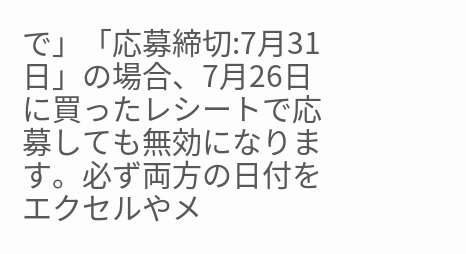で」「応募締切:7月31日」の場合、7月26日に買ったレシートで応募しても無効になります。必ず両方の日付をエクセルやメ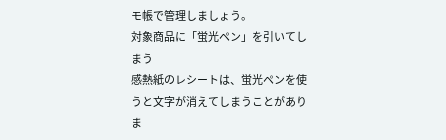モ帳で管理しましょう。
対象商品に「蛍光ペン」を引いてしまう
感熱紙のレシートは、蛍光ペンを使うと文字が消えてしまうことがありま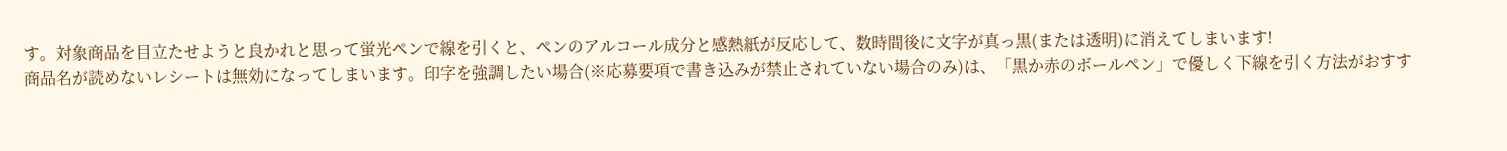す。対象商品を目立たせようと良かれと思って蛍光ペンで線を引くと、ペンのアルコール成分と感熱紙が反応して、数時間後に文字が真っ黒(または透明)に消えてしまいます!
商品名が読めないレシートは無効になってしまいます。印字を強調したい場合(※応募要項で書き込みが禁止されていない場合のみ)は、「黒か赤のボールペン」で優しく下線を引く方法がおすす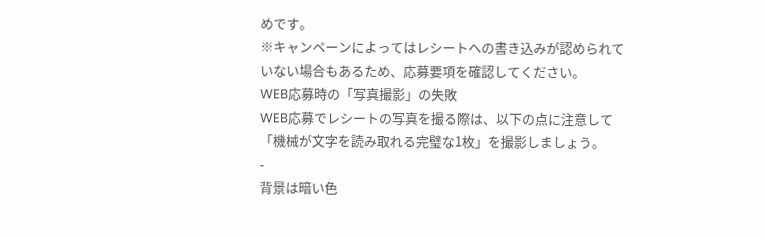めです。
※キャンペーンによってはレシートへの書き込みが認められていない場合もあるため、応募要項を確認してください。
WEB応募時の「写真撮影」の失敗
WEB応募でレシートの写真を撮る際は、以下の点に注意して「機械が文字を読み取れる完璧な1枚」を撮影しましょう。
-
背景は暗い色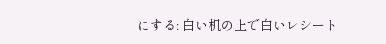にする: 白い机の上で白いレシート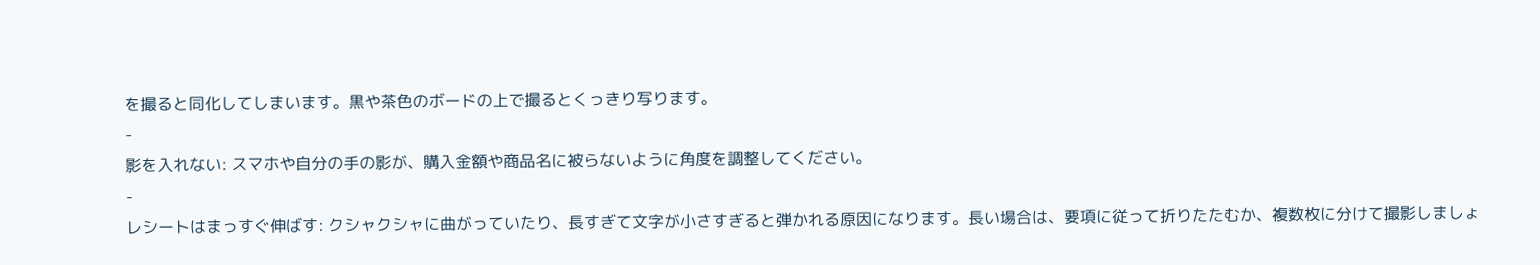を撮ると同化してしまいます。黒や茶色のボードの上で撮るとくっきり写ります。
-
影を入れない: スマホや自分の手の影が、購入金額や商品名に被らないように角度を調整してください。
-
レシートはまっすぐ伸ばす: クシャクシャに曲がっていたり、長すぎて文字が小さすぎると弾かれる原因になります。長い場合は、要項に従って折りたたむか、複数枚に分けて撮影しましょ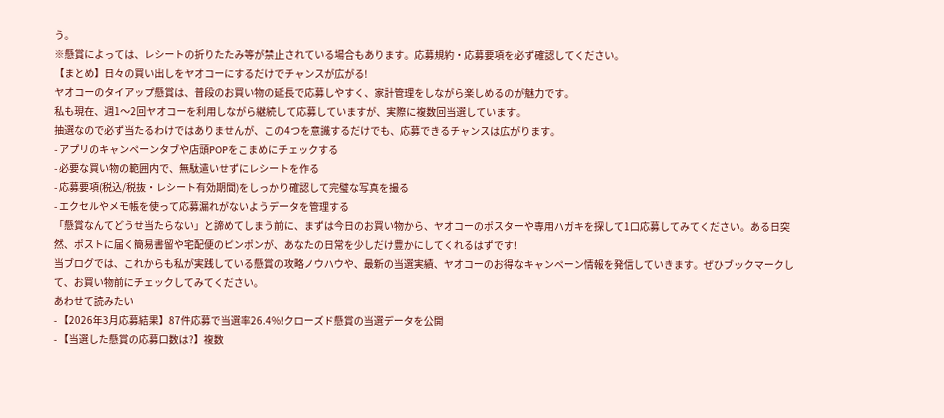う。
※懸賞によっては、レシートの折りたたみ等が禁止されている場合もあります。応募規約・応募要項を必ず確認してください。
【まとめ】日々の買い出しをヤオコーにするだけでチャンスが広がる!
ヤオコーのタイアップ懸賞は、普段のお買い物の延長で応募しやすく、家計管理をしながら楽しめるのが魅力です。
私も現在、週1〜2回ヤオコーを利用しながら継続して応募していますが、実際に複数回当選しています。
抽選なので必ず当たるわけではありませんが、この4つを意識するだけでも、応募できるチャンスは広がります。
- アプリのキャンペーンタブや店頭POPをこまめにチェックする
- 必要な買い物の範囲内で、無駄遣いせずにレシートを作る
- 応募要項(税込/税抜・レシート有効期間)をしっかり確認して完璧な写真を撮る
- エクセルやメモ帳を使って応募漏れがないようデータを管理する
「懸賞なんてどうせ当たらない」と諦めてしまう前に、まずは今日のお買い物から、ヤオコーのポスターや専用ハガキを探して1口応募してみてください。ある日突然、ポストに届く簡易書留や宅配便のピンポンが、あなたの日常を少しだけ豊かにしてくれるはずです!
当ブログでは、これからも私が実践している懸賞の攻略ノウハウや、最新の当選実績、ヤオコーのお得なキャンペーン情報を発信していきます。ぜひブックマークして、お買い物前にチェックしてみてください。
あわせて読みたい
- 【2026年3月応募結果】87件応募で当選率26.4%!クローズド懸賞の当選データを公開
- 【当選した懸賞の応募口数は?】複数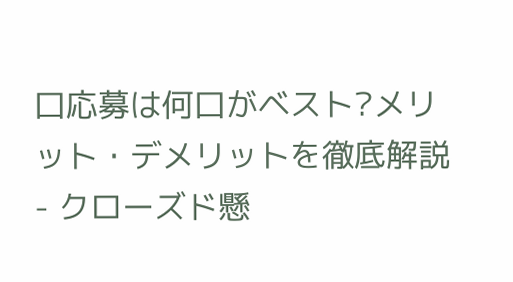口応募は何口がベスト?メリット・デメリットを徹底解説
- クローズド懸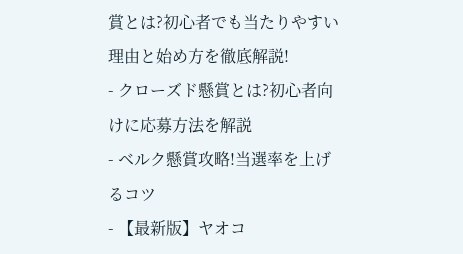賞とは?初心者でも当たりやすい理由と始め方を徹底解説!
- クローズド懸賞とは?初心者向けに応募方法を解説
- ベルク懸賞攻略!当選率を上げるコツ
- 【最新版】ヤオコ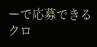ーで応募できるクロ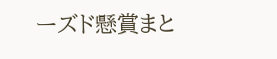ーズド懸賞まと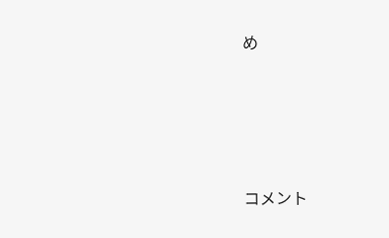め






コメント